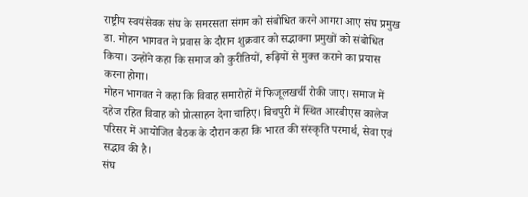राष्ट्रीय स्वयंसेवक संघ के समरसता संगम को संबोधित करने आगरा आए संघ प्रमुख डा. मोहन भागवत ने प्रवास के दौरान शुक्रवार को सद्भावना प्रमुखों को संबोधित किया। उन्होंने कहा कि समाज को कुरीतियों, रूढ़ियों से मुक्त कराने का प्रयास करना होगा।
मोहन भागवत ने कहा कि विवाह समारोहों में फिजूलखर्ची रोकी जाए। समाज में दहेज रहित विवाह को प्रोत्साहन देना चाहिए। बिचपुरी में स्थित आरबीएस कालेज परिसर में आयोजित बैठक के दौरान कहा कि भारत की संस्कृति परमार्थ, सेवा एवं सद्भाव की है।
संघ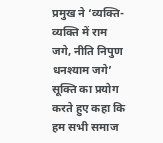प्रमुख ने ‘व्यक्ति-व्यक्ति में राम जगे, नीति निपुण धनश्याम जगे’ सूक्ति का प्रयोग करते हुए कहा कि हम सभी समाज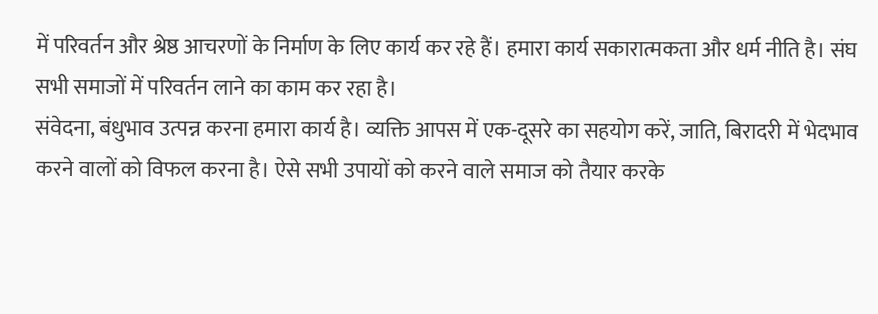में परिवर्तन और श्रेष्ठ आचरणों के निर्माण के लिए कार्य कर रहे हैं। हमारा कार्य सकारात्मकता और धर्म नीति है। संघ सभी समाजों में परिवर्तन लाने का काम कर रहा है।
संवेदना, बंधुभाव उत्पन्न करना हमारा कार्य है। व्यक्ति आपस में एक-दूसरे का सहयोग करें, जाति, बिरादरी में भेदभाव करने वालों को विफल करना है। ऐसे सभी उपायों को करने वाले समाज को तैयार करके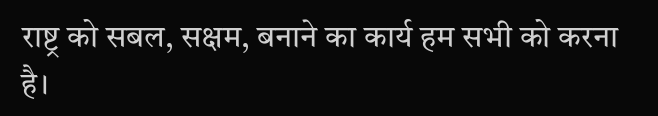राष्ट्र को सबल, सक्षम, बनाने का कार्य हम सभी को करना है।